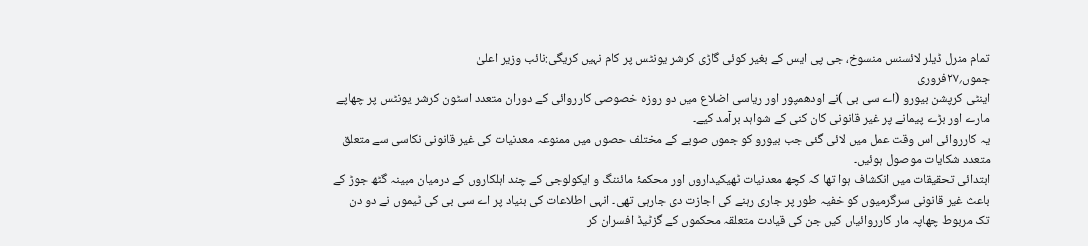تمام منرل ڈیلر لائسنس منسوخ، جی پی ایس کے بغیر کوئی گاڑی کرشر یونٹس پر کام نہیں کریگی:نائب وزیر اعلیٰ
جموں؍۲۷فروری
اینٹی کرپشن بیورو (اے سی بی )نے اودھمپور اور ریاسی اضلاع میں دو روزہ خصوصی کارروائی کے دوران متعدد اسٹون کرشر یونٹس پر چھاپے مارے اور بڑے پیمانے پر غیر قانونی کان کنی کے شواہد برآمد کیے۔
یہ کارروائی اس وقت عمل میں لائی گئی جب بیورو کو جموں صوبے کے مختلف حصوں میں ممنوعہ معدنیات کی غیر قانونی نکاسی سے متعلق متعدد شکایات موصول ہوئیں۔
ابتدائی تحقیقات میں انکشاف ہوا تھا کہ کچھ معدنیات ٹھیکیداروں اور محکمۂ مائننگ و ایکولوجی کے چند اہلکاروں کے درمیان مبینہ گٹھ جوڑ کے باعث غیر قانونی سرگرمیوں کو خفیہ طور پر جاری رہنے کی اجازت دی جارہی تھی۔ انہی اطلاعات کی بنیاد پر اے سی بی کی ٹیموں نے دو دن تک مربوط چھاپہ مار کارروائیاں کیں جن کی قیادت متعلقہ محکموں کے گزٹیڈ افسران کر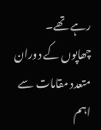رہے تھے۔
چھاپوں کے دوران متعدد مقامات سے اہم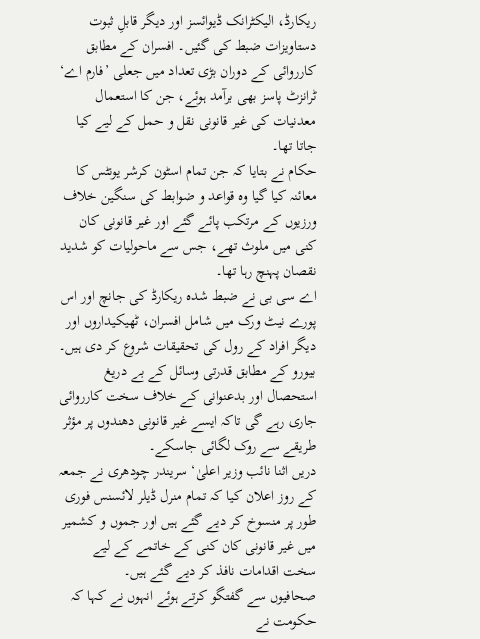ریکارڈ، الیکٹرانک ڈیوائسز اور دیگر قابلِ ثبوت دستاویزات ضبط کی گئیں۔ افسران کے مطابق کارروائی کے دوران بڑی تعداد میں جعلی ’فارم اے‘ ٹرانزٹ پاسز بھی برآمد ہوئے، جن کا استعمال معدنیات کی غیر قانونی نقل و حمل کے لیے کیا جاتا تھا۔
حکام نے بتایا کہ جن تمام اسٹون کرشر یونٹس کا معائنہ کیا گیا وہ قواعد و ضوابط کی سنگین خلاف ورزیوں کے مرتکب پائے گئے اور غیر قانونی کان کنی میں ملوث تھے، جس سے ماحولیات کو شدید نقصان پہنچ رہا تھا۔
اے سی بی نے ضبط شدہ ریکارڈ کی جانچ اور اس پورے نیٹ ورک میں شامل افسران، ٹھیکیداروں اور دیگر افراد کے رول کی تحقیقات شروع کر دی ہیں۔ بیورو کے مطابق قدرتی وسائل کے بے دریغ استحصال اور بدعنوانی کے خلاف سخت کارروائی جاری رہے گی تاکہ ایسے غیر قانونی دھندوں پر مؤثر طریقے سے روک لگائی جاسکے۔
دریں اثنا نائب وزیر اعلیٰ‘ سریندر چودھری نے جمعہ کے روز اعلان کیا کہ تمام منرل ڈیلر لائسنس فوری طور پر منسوخ کر دیے گئے ہیں اور جموں و کشمیر میں غیر قانونی کان کنی کے خاتمے کے لیے سخت اقدامات نافذ کر دیے گئے ہیں۔
صحافیوں سے گفتگو کرتے ہوئے انہوں نے کہا کہ حکومت نے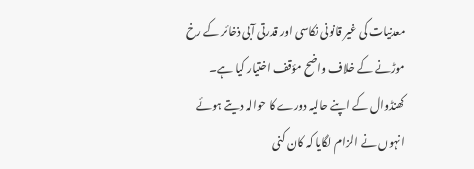معدنیات کی غیر قانونی نکاسی اور قدرتی آبی ذخائر کے رخ موڑنے کے خلاف واضح مؤقف اختیار کیا ہے۔
کھنڈوال کے اپنے حالیہ دورے کا حوالہ دیتے ہوئے انہوں نے الزام لگایا کہ کان کنی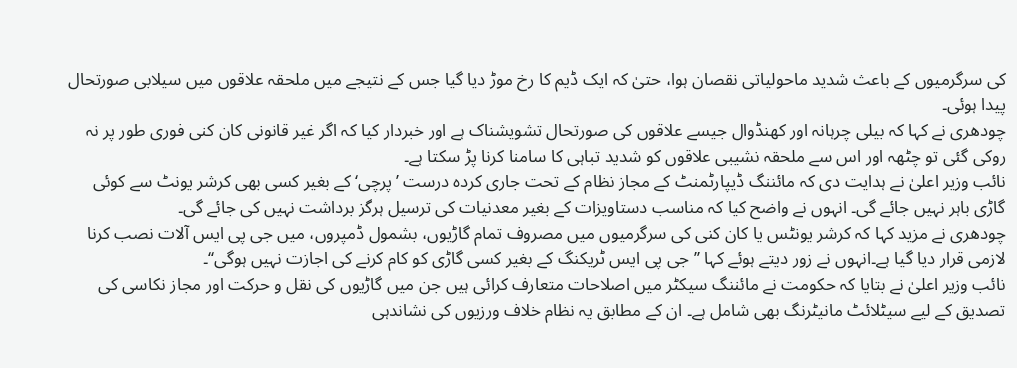کی سرگرمیوں کے باعث شدید ماحولیاتی نقصان ہوا، حتیٰ کہ ایک ڈیم کا رخ موڑ دیا گیا جس کے نتیجے میں ملحقہ علاقوں میں سیلابی صورتحال پیدا ہوئی۔
چودھری نے کہا کہ بیلی چرہانہ اور کھنڈوال جیسے علاقوں کی صورتحال تشویشناک ہے اور خبردار کیا کہ اگر غیر قانونی کان کنی فوری طور پر نہ روکی گئی تو چٹھہ اور اس سے ملحقہ نشیبی علاقوں کو شدید تباہی کا سامنا کرنا پڑ سکتا ہے۔
نائب وزیر اعلیٰ نے ہدایت دی کہ مائننگ ڈیپارٹمنٹ کے مجاز نظام کے تحت جاری کردہ درست ’پرچی‘ کے بغیر کسی بھی کرشر یونٹ سے کوئی گاڑی باہر نہیں جائے گی۔ انہوں نے واضح کیا کہ مناسب دستاویزات کے بغیر معدنیات کی ترسیل ہرگز برداشت نہیں کی جائے گی۔
چودھری نے مزید کہا کہ کرشر یونٹس یا کان کنی کی سرگرمیوں میں مصروف تمام گاڑیوں، بشمول ڈمپروں، میں جی پی ایس آلات نصب کرنا لازمی قرار دیا گیا ہے۔انہوں نے زور دیتے ہوئے کہا ’’جی پی ایس ٹریکنگ کے بغیر کسی گاڑی کو کام کرنے کی اجازت نہیں ہوگی‘‘۔
نائب وزیر اعلیٰ نے بتایا کہ حکومت نے مائننگ سیکٹر میں اصلاحات متعارف کرائی ہیں جن میں گاڑیوں کی نقل و حرکت اور مجاز نکاسی کی تصدیق کے لیے سیٹلائٹ مانیٹرنگ بھی شامل ہے۔ ان کے مطابق یہ نظام خلاف ورزیوں کی نشاندہی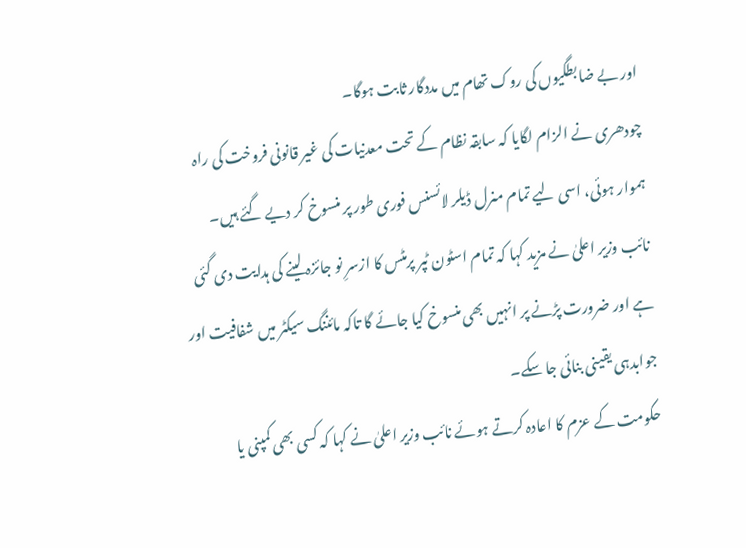اور بے ضابطگیوں کی روک تھام میں مددگار ثابت ہوگا۔
چودھری نے الزام لگایا کہ سابقہ نظام کے تحت معدنیات کی غیر قانونی فروخت کی راہ ہموار ہوئی، اسی لیے تمام منرل ڈیلر لائسنس فوری طور پر منسوخ کر دیے گئے ہیں۔
نائب وزیر اعلیٰ نے مزید کہا کہ تمام اسٹون ٹپر پرمٹس کا ازسرِ نو جائزہ لینے کی ہدایت دی گئی ہے اور ضرورت پڑنے پر انہیں بھی منسوخ کیا جائے گا تاکہ مائننگ سیکٹر میں شفافیت اور جوابدہی یقینی بنائی جا سکے۔
حکومت کے عزم کا اعادہ کرتے ہوئے نائب وزیر اعلیٰ نے کہا کہ کسی بھی کمپنی یا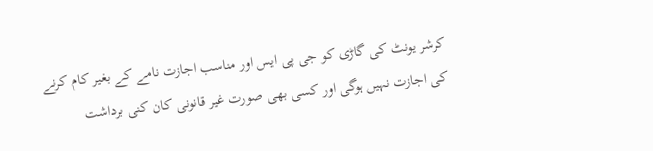کرشر یونٹ کی گاڑی کو جی پی ایس اور مناسب اجازت نامے کے بغیر کام کرنے کی اجازت نہیں ہوگی اور کسی بھی صورت غیر قانونی کان کنی برداشت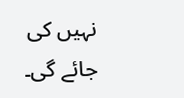نہیں کی جائے گی۔